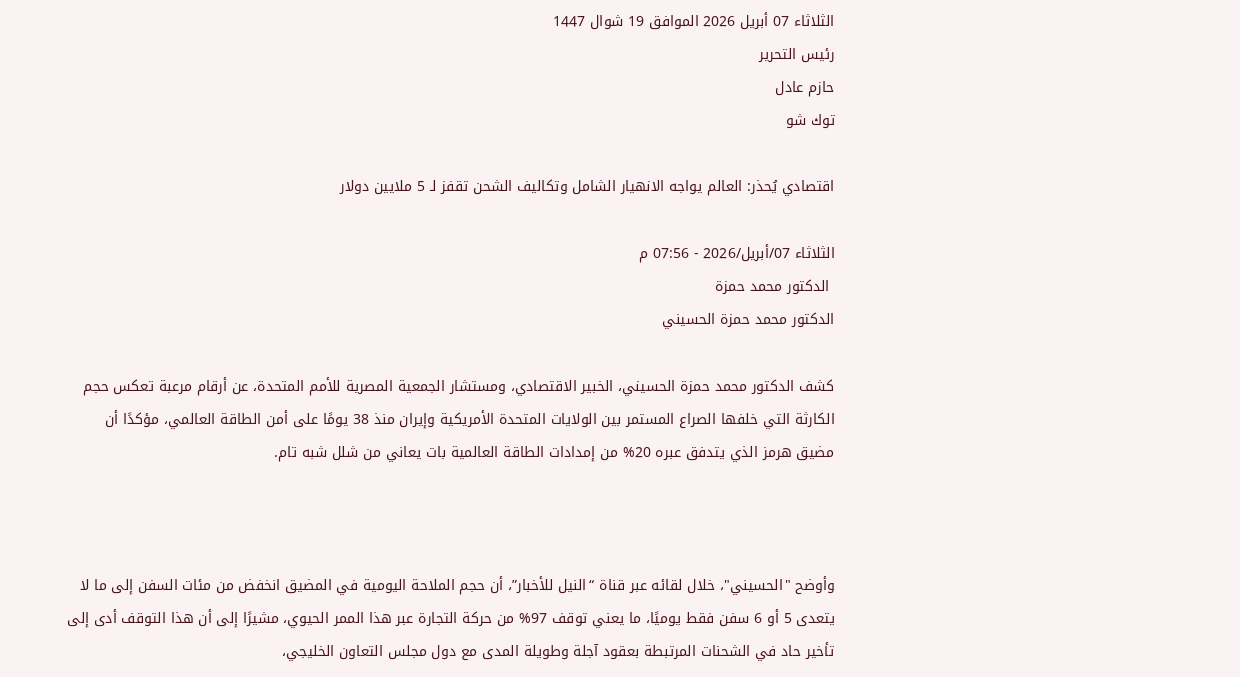الثلاثاء 07 أبريل 2026 الموافق 19 شوال 1447
رئيس التحرير
حازم عادل
توك شو

اقتصادي يُحذر: العالم يواجه الانهيار الشامل وتكاليف الشحن تقفز لـ 5 ملايين دولار

الثلاثاء 07/أبريل/2026 - 07:56 م
 الدكتور محمد حمزة
الدكتور محمد حمزة الحسيني

كشف الدكتور محمد حمزة الحسيني، الخبير الاقتصادي، ومستشار الجمعية المصرية للأمم المتحدة، عن أرقام مرعبة تعكس حجم الكارثة التي خلفها الصراع المستمر بين الولايات المتحدة الأمريكية وإيران منذ 38 يومًا على أمن الطاقة العالمي، مؤكدًا أن مضيق هرمز الذي يتدفق عبره 20% من إمدادات الطاقة العالمية بات يعاني من شلل شبه تام.



وأوضح "الحسيني"، خلال لقائه عبر قناة “النيل للأخبار”، أن حجم الملاحة اليومية في المضيق انخفض من مئات السفن إلى ما لا يتعدى 5 أو 6 سفن فقط يوميًا، ما يعني توقف 97% من حركة التجارة عبر هذا الممر الحيوي، مشيرًا إلى أن هذا التوقف أدى إلى تأخير حاد في الشحنات المرتبطة بعقود آجلة وطويلة المدى مع دول مجلس التعاون الخليجي،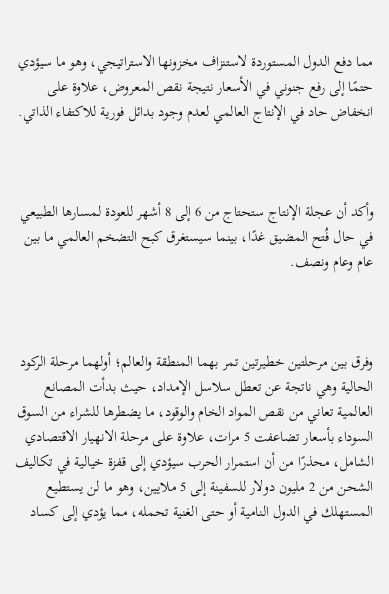مما دفع الدول المستوردة لاستنزاف مخزونها الاستراتيجي، وهو ما سيؤدي حتمًا إلى رفع جنوني في الأسعار نتيجة نقص المعروض، علاوة على انخفاض حاد في الإنتاج العالمي لعدم وجود بدائل فورية للاكتفاء الذاتي.



وأكد أن عجلة الإنتاج ستحتاج من 6 إلى 8 أشهر للعودة لمسارها الطبيعي في حال فُتح المضيق غدًا، بينما سيستغرق كبح التضخم العالمي ما بين عام وعام ونصف.



وفرق بين مرحلتين خطيرتين تمر بهما المنطقة والعالم؛ أولهما مرحلة الركود الحالية وهي ناتجة عن تعطل سلاسل الإمداد، حيث بدأت المصانع العالمية تعاني من نقص المواد الخام والوقود، ما يضطرها للشراء من السوق السوداء بأسعار تضاعفت 5 مرات، علاوة على مرحلة الانهيار الاقتصادي الشامل، محذرًا من أن استمرار الحرب سيؤدي إلى قفزة خيالية في تكاليف الشحن من 2 مليون دولار للسفينة إلى 5 ملايين، وهو ما لن يستطيع المستهلك في الدول النامية أو حتى الغنية تحمله، مما يؤدي إلى كساد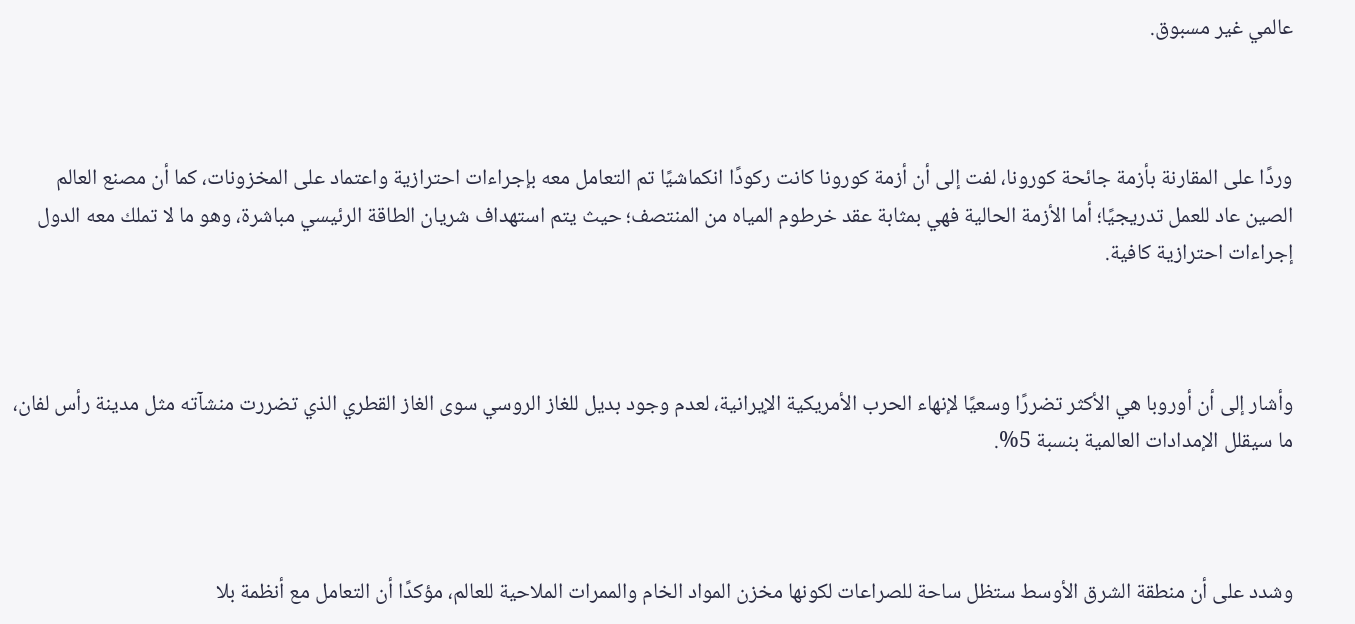عالمي غير مسبوق.



وردًا على المقارنة بأزمة جائحة كورونا، لفت إلى أن أزمة كورونا كانت ركودًا انكماشيًا تم التعامل معه بإجراءات احترازية واعتماد على المخزونات، كما أن مصنع العالم الصين عاد للعمل تدريجيًا؛ أما الأزمة الحالية فهي بمثابة عقد خرطوم المياه من المنتصف؛ حيث يتم استهداف شريان الطاقة الرئيسي مباشرة، وهو ما لا تملك معه الدول إجراءات احترازية كافية.



وأشار إلى أن أوروبا هي الأكثر تضررًا وسعيًا لإنهاء الحرب الأمريكية الإيرانية، لعدم وجود بديل للغاز الروسي سوى الغاز القطري الذي تضررت منشآته مثل مدينة رأس لفان، ما سيقلل الإمدادات العالمية بنسبة 5%.



وشدد على أن منطقة الشرق الأوسط ستظل ساحة للصراعات لكونها مخزن المواد الخام والممرات الملاحية للعالم، مؤكدًا أن التعامل مع أنظمة بلا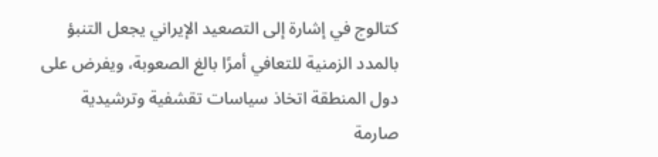كتالوج في إشارة إلى التصعيد الإيراني يجعل التنبؤ بالمدد الزمنية للتعافي أمرًا بالغ الصعوبة، ويفرض على دول المنطقة اتخاذ سياسات تقشفية وترشيدية صارمة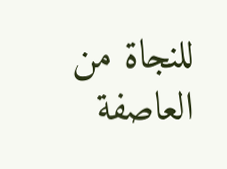للنجاة من العاصفة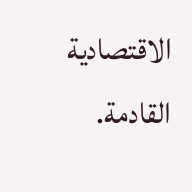الاقتصادية القادمة.